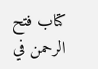كتاب فتح الرحمن في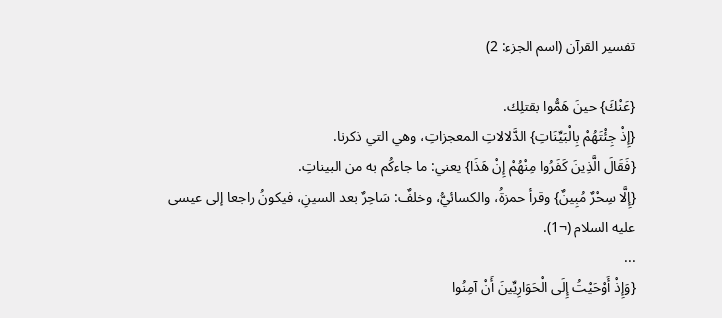تفسير القرآن (اسم الجزء: 2)

{عَنْكَ} حينَ هَمُّوا بقتلِك.
{إِذْ جِئْتَهُمْ بِالْبَيِّنَاتِ} الدَّلالاتِ المعجزاتِ، وهي التي ذكرنا.
{فَقَالَ الَّذِينَ كَفَرُوا مِنْهُمْ إِنْ هَذَا} يعني: ما جاءكُم به من البيناتِ.
{إِلَّا سِحْرٌ مُبِينٌ} وقرأ حمزةُ، والكسائيُّ، وخلفٌ: سَاحِرٌ بعد السينِ، فيكونُ راجعا إلى عيسى عليه السلام (¬1).
...
{وَإِذْ أَوْحَيْتُ إِلَى الْحَوَارِيِّينَ أَنْ آمِنُوا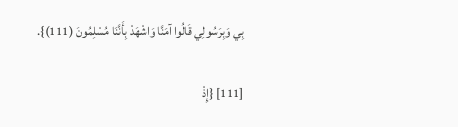بِي وَبِرَسُولِي قَالُوا آمَنَّا وَاشْهَدْ بِأَنَّنَا مُسْلِمُونَ (111)}.

[111] {إِذْ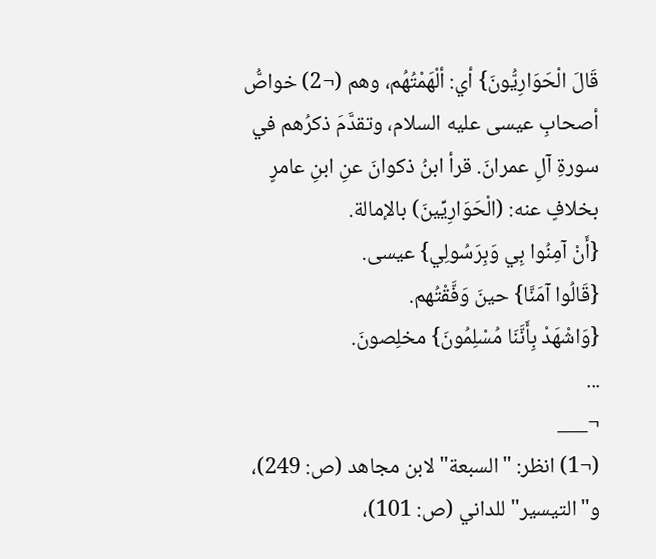قَالَ الْحَوَارِيُّونَ} أي: ألْهَمْتُهُم، وهم (¬2) خواصُّ أصحابِ عيسى عليه السلام، وتقدَّمَ ذكرُهم في سورةِ آلِ عمرانَ. قرأ ابنُ ذكوانَ عنِ ابنِ عامرٍ بخلافٍ عنه: (الْحَوَارِيِّينَ) بالإمالة.
{أَنْ آمِنُوا بِي وَبِرَسُولِي} عيسى.
{قَالُوا آمَنَّا} حينَ وَفَّقْتُهم.
{وَاشْهَدْ بِأَنَّنَا مُسْلِمُونَ} مخلِصونَ.
...
¬___
(¬1) انظر: "السبعة" لابن مجاهد (ص: 249)، و"التيسير" للداني (ص: 101)،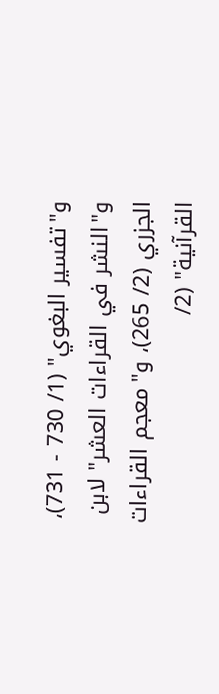و"تفسير البغوي" (1/ 730 - 731)، و"النشر في القراءات العشر" لابن الجزري (2/ 265)، و"معجم القراءات القرآنية" (2/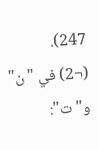247).
(¬2) في "ن" و"ت":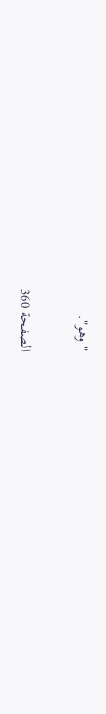"وهو".

الصفحة 360